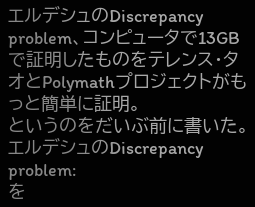エルデシュのDiscrepancy problem、コンピュータで13GBで証明したものをテレンス・タオとPolymathプロジェクトがもっと簡単に証明。
というのをだいぶ前に書いた。エルデシュのDiscrepancy problem:
を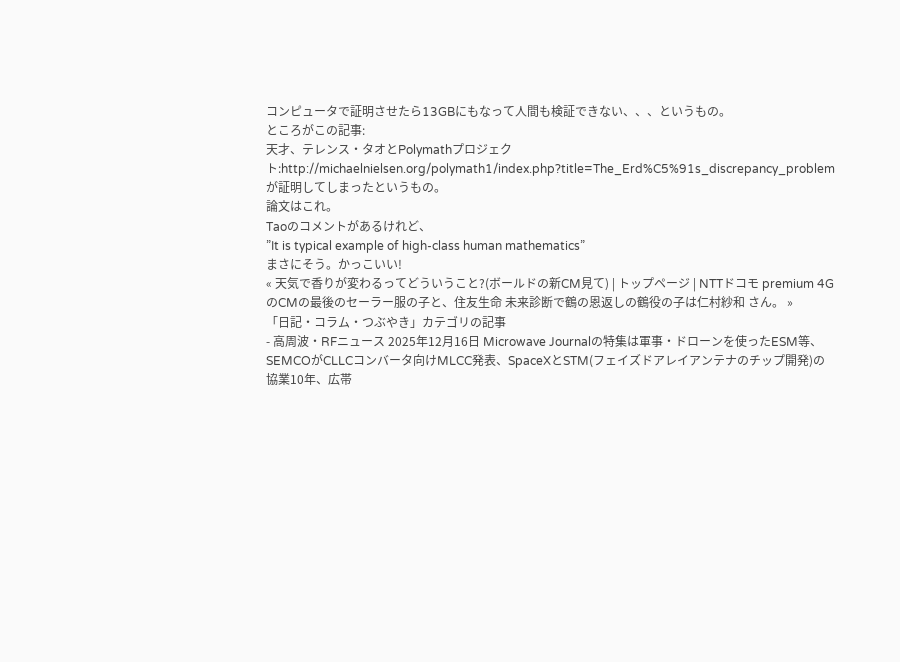コンピュータで証明させたら13GBにもなって人間も検証できない、、、というもの。
ところがこの記事:
天才、テレンス・タオとPolymathプロジェクト:http://michaelnielsen.org/polymath1/index.php?title=The_Erd%C5%91s_discrepancy_problem
が証明してしまったというもの。
論文はこれ。
Taoのコメントがあるけれど、
”It is typical example of high-class human mathematics”
まさにそう。かっこいい!
« 天気で香りが変わるってどういうこと?(ボールドの新CM見て) | トップページ | NTTドコモ premium 4GのCMの最後のセーラー服の子と、住友生命 未来診断で鶴の恩返しの鶴役の子は仁村紗和 さん。 »
「日記・コラム・つぶやき」カテゴリの記事
- 高周波・RFニュース 2025年12月16日 Microwave Journalの特集は軍事・ドローンを使ったESM等、SEMCOがCLLCコンバータ向けMLCC発表、SpaceXとSTM(フェイズドアレイアンテナのチップ開発)の協業10年、広帯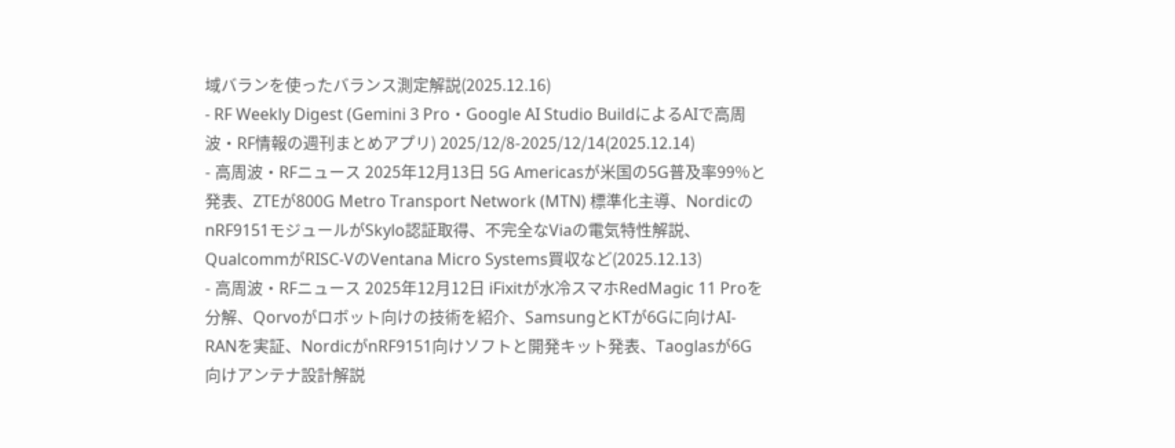域バランを使ったバランス測定解説(2025.12.16)
- RF Weekly Digest (Gemini 3 Pro・Google AI Studio BuildによるAIで高周波・RF情報の週刊まとめアプリ) 2025/12/8-2025/12/14(2025.12.14)
- 高周波・RFニュース 2025年12月13日 5G Americasが米国の5G普及率99%と発表、ZTEが800G Metro Transport Network (MTN) 標準化主導、NordicのnRF9151モジュールがSkylo認証取得、不完全なViaの電気特性解説、QualcommがRISC-VのVentana Micro Systems買収など(2025.12.13)
- 高周波・RFニュース 2025年12月12日 iFixitが水冷スマホRedMagic 11 Proを分解、Qorvoがロボット向けの技術を紹介、SamsungとKTが6Gに向けAI-RANを実証、NordicがnRF9151向けソフトと開発キット発表、Taoglasが6G向けアンテナ設計解説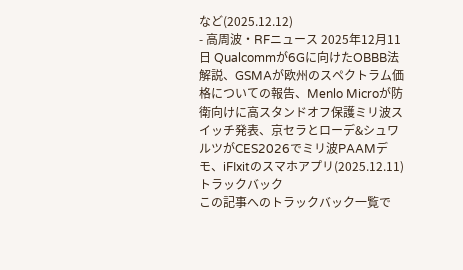など(2025.12.12)
- 高周波・RFニュース 2025年12月11日 Qualcommが6Gに向けたOBBB法解説、GSMAが欧州のスペクトラム価格についての報告、Menlo Microが防衛向けに高スタンドオフ保護ミリ波スイッチ発表、京セラとローデ&シュワルツがCES2026でミリ波PAAMデモ、iFIxitのスマホアプリ(2025.12.11)
トラックバック
この記事へのトラックバック一覧で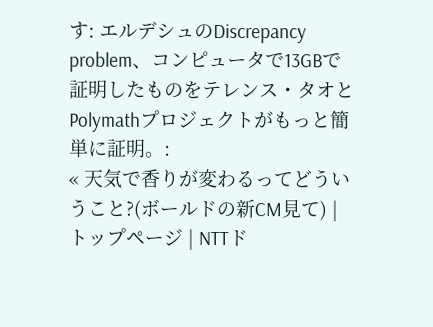す: エルデシュのDiscrepancy problem、コンピュータで13GBで証明したものをテレンス・タオとPolymathプロジェクトがもっと簡単に証明。:
« 天気で香りが変わるってどういうこと?(ボールドの新CM見て) | トップページ | NTTド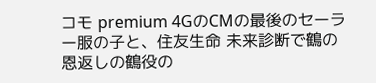コモ premium 4GのCMの最後のセーラー服の子と、住友生命 未来診断で鶴の恩返しの鶴役の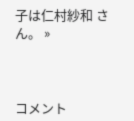子は仁村紗和 さん。 »



コメント